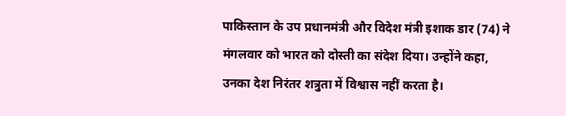पाकिस्तान के उप प्रधानमंत्री और विदेश मंत्री इशाक डार (74) ने मंगलवार को भारत को दोस्ती का संदेश दिया। उन्होंने कहा, उनका देश निरंतर शत्रुता में विश्वास नहीं करता है।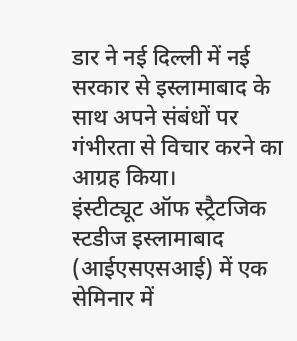डार ने नई दिल्ली में नई सरकार से इस्लामाबाद के साथ अपने संबंधों पर गंभीरता से विचार करने का आग्रह किया।
इंस्टीट्यूट ऑफ स्ट्रैटजिक स्टडीज इस्लामाबाद (आईएसएसआई) में एक सेमिनार में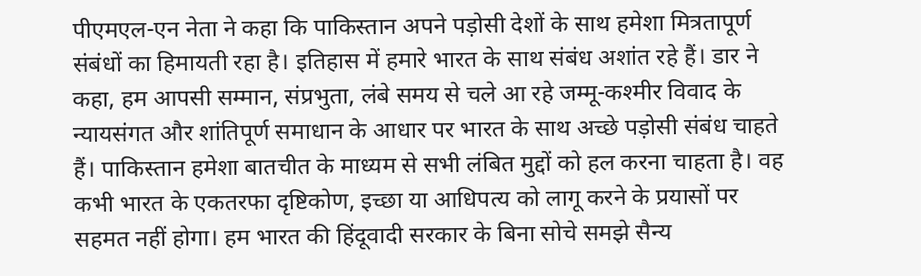पीएमएल-एन नेता ने कहा कि पाकिस्तान अपने पड़ोसी देशों के साथ हमेशा मित्रतापूर्ण संबंधों का हिमायती रहा है। इतिहास में हमारे भारत के साथ संबंध अशांत रहे हैं। डार ने कहा, हम आपसी सम्मान, संप्रभुता, लंबे समय से चले आ रहे जम्मू-कश्मीर विवाद के न्यायसंगत और शांतिपूर्ण समाधान के आधार पर भारत के साथ अच्छे पड़ोसी संबंध चाहते हैं। पाकिस्तान हमेशा बातचीत के माध्यम से सभी लंबित मुद्दों को हल करना चाहता है। वह कभी भारत के एकतरफा दृष्टिकोण, इच्छा या आधिपत्य को लागू करने के प्रयासों पर सहमत नहीं होगा। हम भारत की हिंदूवादी सरकार के बिना सोचे समझे सैन्य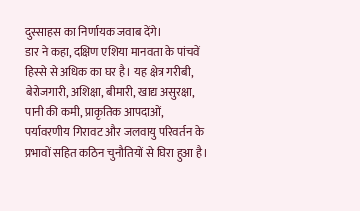दुस्साहस का निर्णायक जवाब देंगे।
डार ने कहा, दक्षिण एशिया मानवता के पांचवें हिस्से से अधिक का घर है। यह क्षेत्र गरीबी, बेरोजगारी, अशिक्षा, बीमारी, खाद्य असुरक्षा, पानी की कमी, प्राकृतिक आपदाओं, पर्यावरणीय गिरावट और जलवायु परिवर्तन के प्रभावों सहित कठिन चुनौतियों से घिरा हुआ है।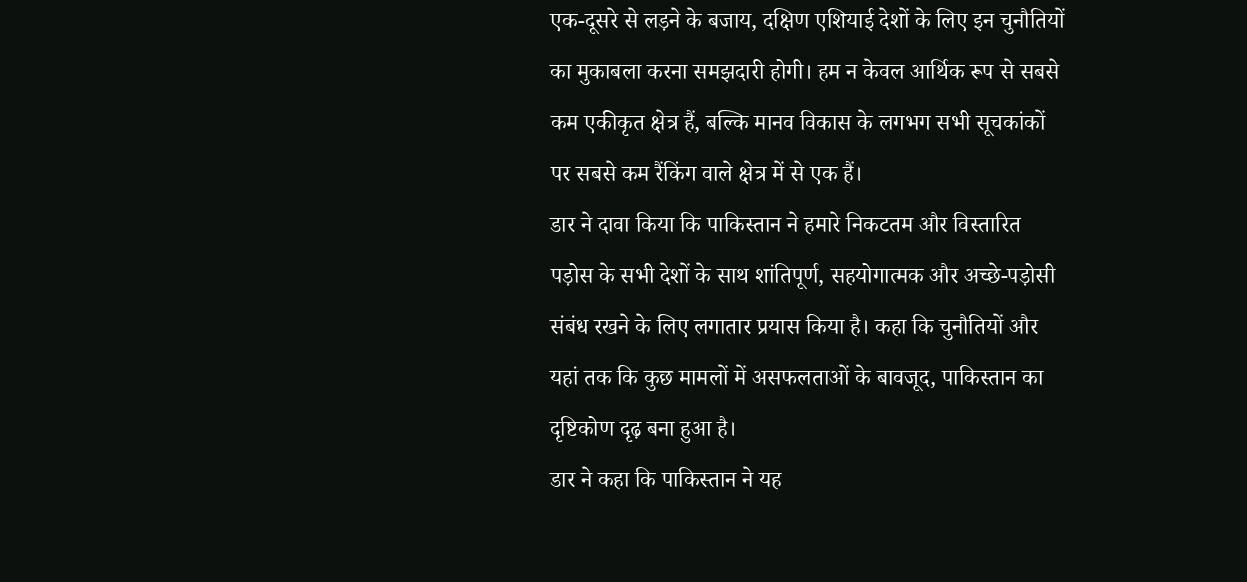एक-दूसरे से लड़ने के बजाय, दक्षिण एशियाई देशों के लिए इन चुनौतियों का मुकाबला करना समझदारी होगी। हम न केवल आर्थिक रूप से सबसे कम एकीकृत क्षेत्र हैं, बल्कि मानव विकास के लगभग सभी सूचकांकों पर सबसे कम रैंकिंग वाले क्षेत्र में से एक हैं।
डार ने दावा किया कि पाकिस्तान ने हमारे निकटतम और विस्तारित पड़ोस के सभी देशों के साथ शांतिपूर्ण, सहयोगात्मक और अच्छे-पड़ोसी संबंध रखने के लिए लगातार प्रयास किया है। कहा कि चुनौतियों और यहां तक कि कुछ मामलों में असफलताओं के बावजूद, पाकिस्तान का दृष्टिकोण दृढ़ बना हुआ है।
डार ने कहा कि पाकिस्तान ने यह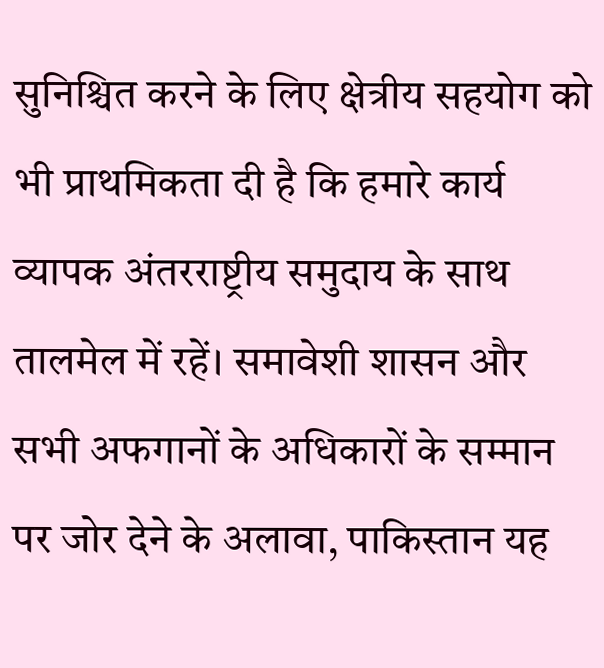सुनिश्चित करने के लिए क्षेत्रीय सहयोग को भी प्राथमिकता दी है कि हमारे कार्य व्यापक अंतरराष्ट्रीय समुदाय के साथ तालमेल में रहें। समावेशी शासन और सभी अफगानों के अधिकारों के सम्मान पर जोर देने के अलावा, पाकिस्तान यह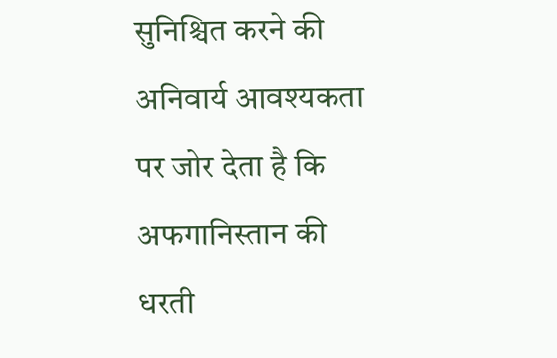सुनिश्चित करने की अनिवार्य आवश्यकता पर जोर देता है कि अफगानिस्तान की धरती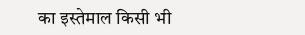का इस्तेमाल किसी भी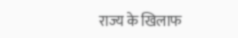राज्य के खिलाफ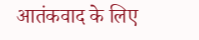आतंकवाद के लिए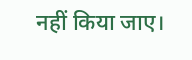नहीं किया जाए।